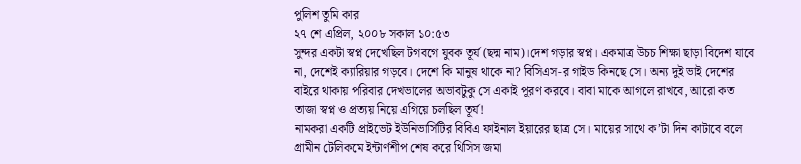পুলিশ তুমি কার
২৭ শে এপ্রিল, ২০০৮ সকাল ১০:৫৩
সুন্দর একটা স্বপ্ন দেখেছিল টগবগে যুবক তূর্য (ছদ্ম নাম)।দেশ গড়ার স্বপ্ন। একমাত্র উচচ শিক্ষা ছাড়া বিদেশ যাবে না, দেশেই ক্যারিয়ার গড়বে। দেশে কি মানুষ থাকে না? বিসিএস-র গাইড কিনছে সে। অন্য দুই ভাই দেশের বাইরে থাকায় পরিবার দেখভালের অভাবটুকু সে একাই পূরণ করবে। বাবা মাকে আগলে রাখবে, আরো কত তাজা স্বপ্ন ও প্রত্যয় নিয়ে এগিয়ে চলছিল তূর্য!
নামকরা একটি প্রাইভেট ইউনিভার্সিটির বিবিএ ফাইনাল ইয়ারের ছাত্র সে। মায়ের সাথে ক’টা দিন কাটাবে বলে গ্রামীন টেলিকমে ইন্টার্ণশীপ শেষ করে থিসিস জমা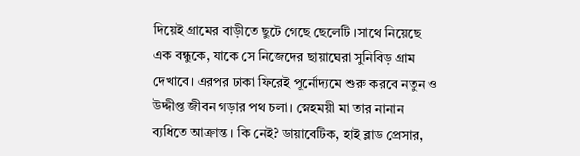দিয়েই গ্রামের বাড়ীতে ছুটে গেছে ছেলেটি ।সাথে নিয়েছে এক বন্ধুকে, যাকে সে নিজেদের ছায়াঘেরা সুনিবিড় গ্রাম দেখাবে। এরপর ঢাকা ফিরেই পূর্নোদ্যমে শুরু করবে নতুন ও উদ্দীপ্ত জীবন গড়ার পথ চলা। স্নেহময়ী মা তার নানান ব্যধিতে আক্রান্ত । কি নেই? ডায়াবেটিক, হাই ব্লাড প্রেসার,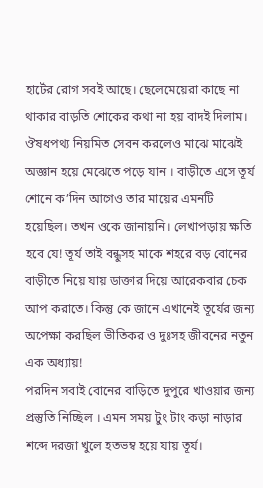হার্টের রোগ সবই আছে। ছেলেমেয়েরা কাছে না থাকার বাড়তি শোকের কথা না হয় বাদই দিলাম। ঔষধপথ্য নিয়মিত সেবন করলেও মাঝে মাঝেই অজ্ঞান হয়ে মেঝেতে পড়ে যান । বাড়ীতে এসে তূর্য শোনে ক’দিন আগেও তার মায়ের এমনটি হয়েছিল। তখন ওকে জানায়নি। লেখাপড়ায় ক্ষতি হবে যে! তূর্য তাই বন্ধুসহ মাকে শহরে বড় বোনের বাড়ীতে নিয়ে যায় ডাক্তার দিয়ে আরেকবার চেক আপ করাতে। কিন্তু কে জানে এখানেই তূর্যের জন্য অপেক্ষা করছিল ভীতিকর ও দুঃসহ জীবনের নতুন এক অধ্যায়!
পরদিন সবাই বোনের বাড়িতে দুপুরে খাওয়ার জন্য প্রস্তুতি নিচ্ছিল । এমন সময় টুং টাং কড়া নাড়ার শব্দে দরজা খুলে হতভম্ব হয়ে যায় তূর্য।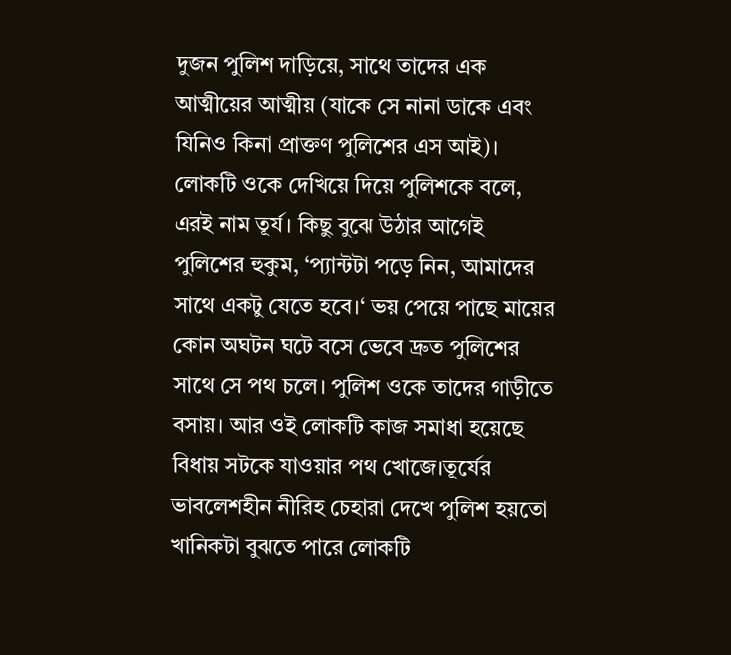দুজন পুলিশ দাড়িয়ে, সাথে তাদের এক আত্মীয়ের আত্মীয় (যাকে সে নানা ডাকে এবং যিনিও কিনা প্রাক্তণ পুলিশের এস আই)। লোকটি ওকে দেখিয়ে দিয়ে পুলিশকে বলে, এরই নাম তূর্য। কিছু বুঝে উঠার আগেই পুলিশের হুকুম, ‘প্যান্টটা পড়ে নিন, আমাদের সাথে একটু যেতে হবে।‘ ভয় পেয়ে পাছে মায়ের কোন অঘটন ঘটে বসে ভেবে দ্রুত পুলিশের সাথে সে পথ চলে। পুলিশ ওকে তাদের গাড়ীতে বসায়। আর ওই লোকটি কাজ সমাধা হয়েছে বিধায় সটকে যাওয়ার পথ খোজে।তূর্যের ভাবলেশহীন নীরিহ চেহারা দেখে পুলিশ হয়তো খানিকটা বুঝতে পারে লোকটি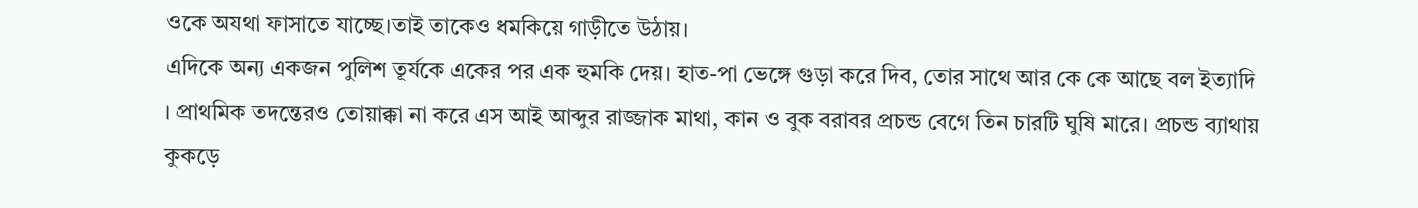ওকে অযথা ফাসাতে যাচ্ছে।তাই তাকেও ধমকিয়ে গাড়ীতে উঠায়।
এদিকে অন্য একজন পুলিশ তূর্যকে একের পর এক হুমকি দেয়। হাত-পা ভেঙ্গে গুড়া করে দিব, তোর সাথে আর কে কে আছে বল ইত্যাদি । প্রাথমিক তদন্তেরও তোয়াক্কা না করে এস আই আব্দুর রাজ্জাক মাথা, কান ও বুক বরাবর প্রচন্ড বেগে তিন চারটি ঘুষি মারে। প্রচন্ড ব্যাথায় কুকড়ে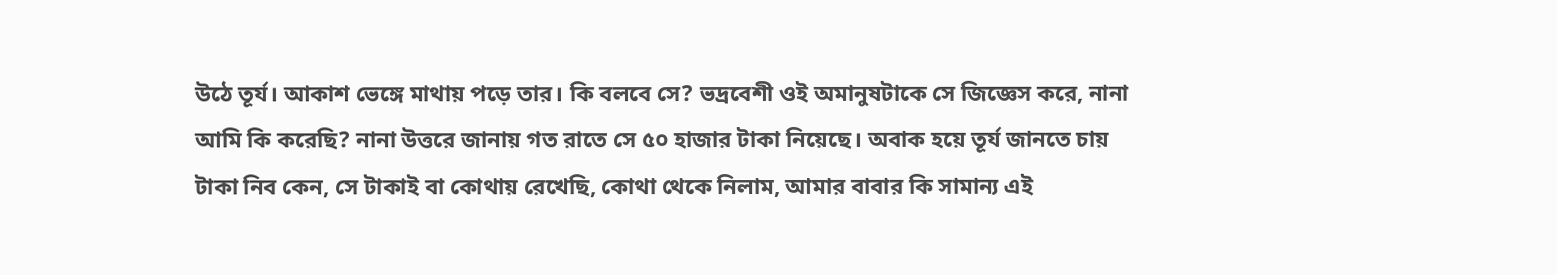উঠে তূর্য। আকাশ ভেঙ্গে মাথায় পড়ে তার। কি বলবে সে? ভদ্রবেশী ওই অমানুষটাকে সে জিজ্ঞেস করে, নানা আমি কি করেছি? নানা উত্তরে জানায় গত রাতে সে ৫০ হাজার টাকা নিয়েছে। অবাক হয়ে তূর্য জানতে চায় টাকা নিব কেন, সে টাকাই বা কোথায় রেখেছি, কোথা থেকে নিলাম, আমার বাবার কি সামান্য এই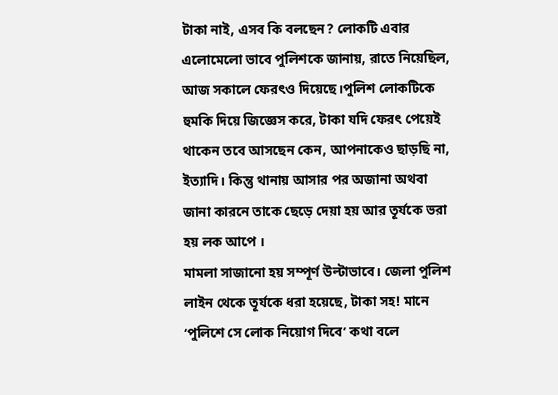টাকা নাই, এসব কি বলছেন? লোকটি এবার এলোমেলো ভাবে পুলিশকে জানায়, রাতে নিয়েছিল, আজ সকালে ফেরৎও দিয়েছে।পুলিশ লোকটিকে হুমকি দিয়ে জিজ্ঞেস করে, টাকা যদি ফেরৎ পেয়েই থাকেন তবে আসছেন কেন, আপনাকেও ছাড়ছি না, ইত্যাদি। কিন্তু থানায় আসার পর অজানা অথবা জানা কারনে তাকে ছেড়ে দেয়া হয় আর তূর্যকে ভরা হয় লক আপে ।
মামলা সাজানো হয় সম্পূর্ণ উল্টাভাবে। জেলা পুলিশ লাইন থেকে তূর্যকে ধরা হয়েছে, টাকা সহ! মানে ‘পুলিশে সে লোক নিয়োগ দিবে’ কথা বলে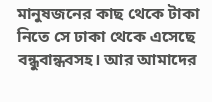মানুষজনের কাছ থেকে টাকা নিতে সে ঢাকা থেকে এসেছে বন্ধুবান্ধবসহ। আর আমাদের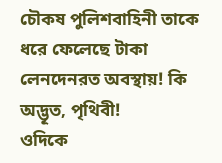চৌকষ পুলিশবাহিনী তাকে ধরে ফেলেছে টাকা লেনদেনরত অবস্থায়! কি অদ্ভূত, পৃথিবী!
ওদিকে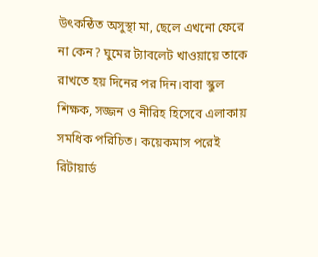উৎকন্ঠিত অসুস্থা মা, ছেলে এখনো ফেরে না কেন? ঘুমের ট্যাবলেট খাওয়ায়ে তাকে রাখতে হয় দিনের পর দিন।বাবা স্কুল শিক্ষক, সজ্জন ও নীরিহ হিসেবে এলাকায় সমধিক পরিচিত। কয়েকমাস পরেই রিটায়ার্ড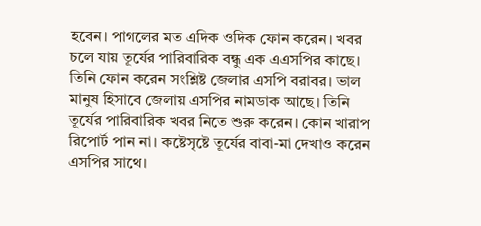হবেন। পাগলের মত এদিক ওদিক ফোন করেন। খবর চলে যায় তূর্যের পারিবারিক বন্ধু এক এএসপির কাছে। তিনি ফোন করেন সংশ্লিষ্ট জেলার এসপি বরাবর। ভাল মানুষ হিসাবে জেলায় এসপির নামডাক আছে। তিনি তূর্যের পারিবারিক খবর নিতে শুরু করেন। কোন খারাপ রিপোর্ট পান না। কষ্টেসৃষ্টে তূর্যের বাবা-মা দেখাও করেন এসপির সাথে।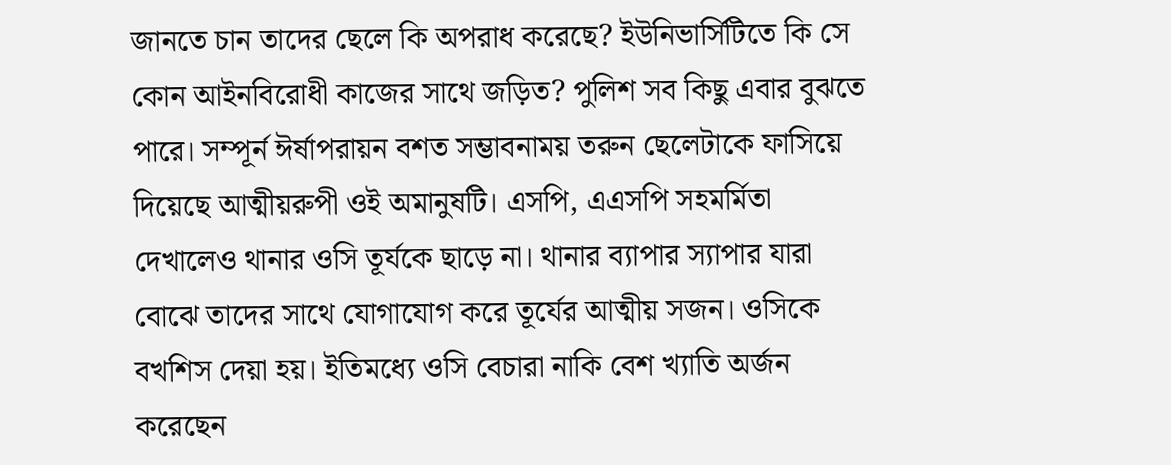জানতে চান তাদের ছেলে কি অপরাধ করেছে? ইউনিভার্সিটিতে কি সে কোন আইনবিরোধী কাজের সাথে জড়িত? পুলিশ সব কিছু এবার বুঝতে পারে। সম্পূর্ন ঈর্ষাপরায়ন বশত সম্ভাবনাময় তরুন ছেলেটাকে ফাসিয়ে দিয়েছে আত্মীয়রুপী ওই অমানুষটি। এসপি, এএসপি সহমর্মিতা দেখালেও থানার ওসি তূর্যকে ছাড়ে না। থানার ব্যাপার স্যাপার যারা বোঝে তাদের সাথে যোগাযোগ করে তূর্যের আত্মীয় সজন। ওসিকে বখশিস দেয়া হয়। ইতিমধ্যে ওসি বেচারা নাকি বেশ খ্যাতি অর্জন করেছেন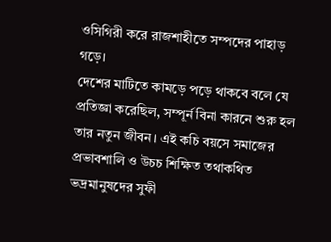ওসিগিরী করে রাজশাহীতে সম্পদের পাহাড় গড়ে।
দেশের মাটিতে কামড়ে পড়ে থাকবে বলে যে প্রতিজ্ঞা করেছিল, সম্পূর্ন বিনা কারনে শুরু হল তার নতুন জীবন। এই কচি বয়সে সমাজের প্রভাবশালি ও উচচ শিক্ষিত তথাকথিত ভদ্রমানুষদের সুফী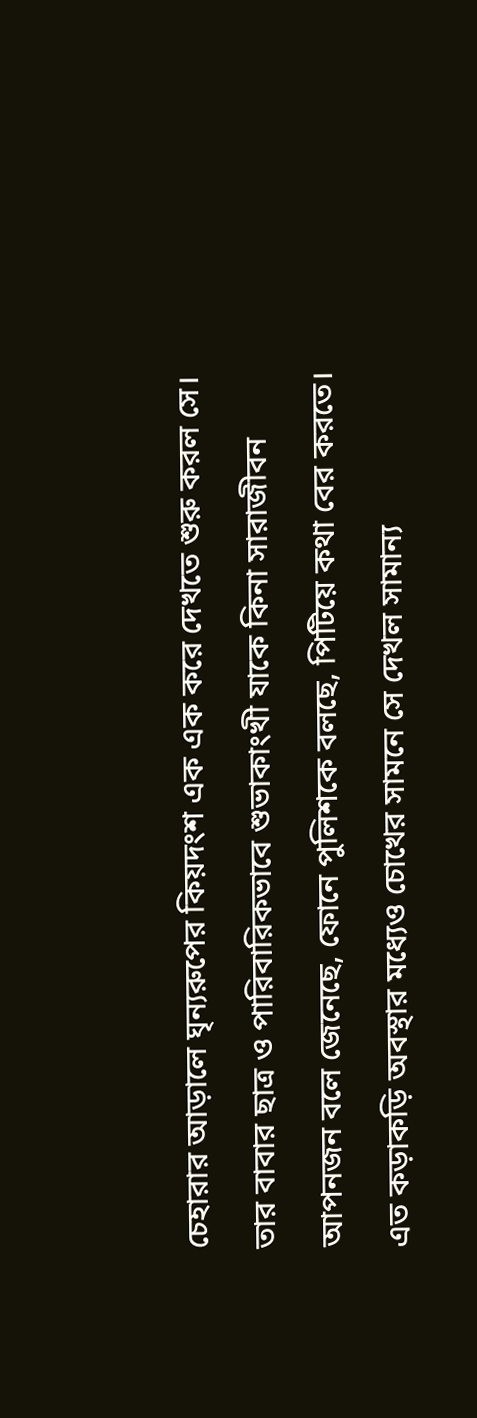চেহারার আড়ালে ঘৃন্যরুপের কিয়দংশ এক এক করে দেখতে শুরু করল সে। তার বাবার ছাত্র ও পারিবারিকভাবে শুভাকাংখী যাকে কিনা সারাজীবন আপনজন বলে জেনেছে, ফোনে পুলিশকে বলছে, পিটিয়ে কথা বের করতে। এত কড়াকড়ি অবস্থার মধ্যেও চোখের সামনে সে দেখল সামান্য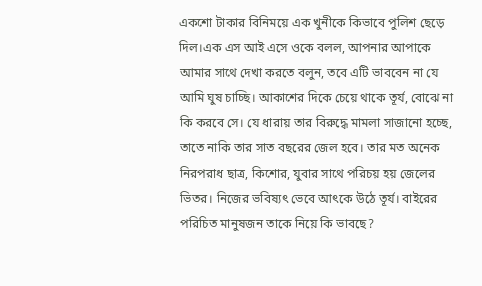একশো টাকার বিনিময়ে এক খুনীকে কিভাবে পুলিশ ছেড়ে দিল।এক এস আই এসে ওকে বলল, আপনার আপাকে আমার সাথে দেখা করতে বলুন, তবে এটি ভাববেন না যে আমি ঘুষ চাচ্ছি। আকাশের দিকে চেয়ে থাকে তূর্য, বোঝে না কি করবে সে। যে ধারায় তার বিরুদ্ধে মামলা সাজানো হচ্ছে, তাতে নাকি তার সাত বছরের জেল হবে। তার মত অনেক নিরপরাধ ছাত্র, কিশোর, যুবার সাথে পরিচয় হয় জেলের ভিতর। নিজের ভবিষ্যৎ ভেবে আৎকে উঠে তূর্য। বাইরের পরিচিত মানুষজন তাকে নিয়ে কি ভাবছে?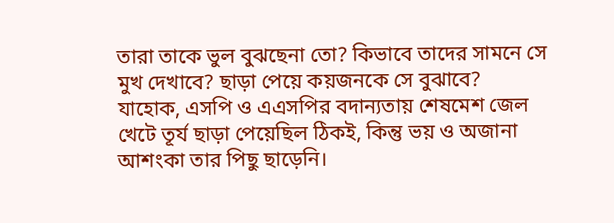তারা তাকে ভুল বুঝছেনা তো? কিভাবে তাদের সামনে সে মুখ দেখাবে? ছাড়া পেয়ে কয়জনকে সে বুঝাবে?
যাহোক, এসপি ও এএসপির বদান্যতায় শেষমেশ জেল খেটে তূর্য ছাড়া পেয়েছিল ঠিকই, কিন্তু ভয় ও অজানা আশংকা তার পিছু ছাড়েনি।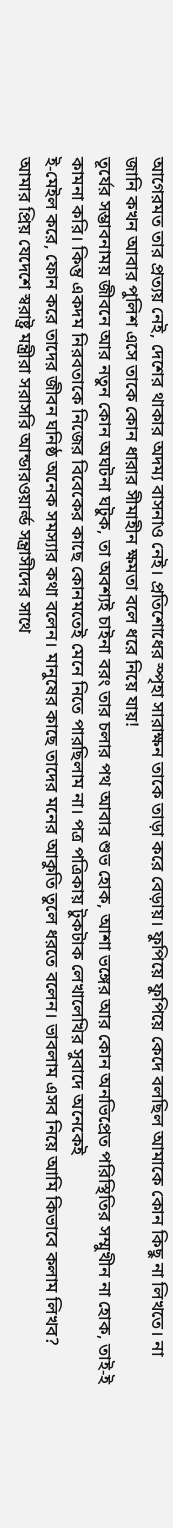আগেরমত তার প্রত্যয় নেই, দেশের থাকার অদম্য বাসনাও নেই। প্রতিশোধের স্পৃহা সারাক্ষন তাকে তাড়া করে বেড়ায়। ফুপিয়ে ফুপিয়ে কেদে বলছিল আমাকে কোন কিছু না লিখতে। না জানি কখন আবার পুলিশ এসে তাকে কোন ধারার সীমাহীন ক্ষমতা বলে ধরে নিয়ে যায়!
তূর্যের সম্ভাবনাময় জীবনে আর নতুন কোন অঘটনা ঘটুক, তা অবশ্যই চাইনা বরং তার চলার পথ আবার শুভ হোক, আশা ভঙ্গের আর কোন অনভিপ্রেত পরিস্থিতির সম্মুখীন না হোক, তাই-ই কামনা করি। কিন্তু একদম নিরবতাকে নিজের বিবেকের কাছে কোনমতেই মেনে নিতে পারছিলাম না। পত্র পত্রিকায় টুকটাক লেখালেখির সুবাদে অনেকেই
ই-মেইল করে, ফোন করে তাদের জীবন ঘনিষ্ঠ অনেক সমস্যার কথা বলেন। মানুষের কাছে তাদের মনের আকুতি তুলে ধরতে বলেন। ভাবলাম এসব নিয়ে আমি কিভাবে কলাম লিখব? আমার প্রিয় যেদেশে স্বরাষ্ট্র মন্ত্রীরা সরাসরি আন্ডারওয়ার্ল্ড সন্ত্রাসীদের সাথে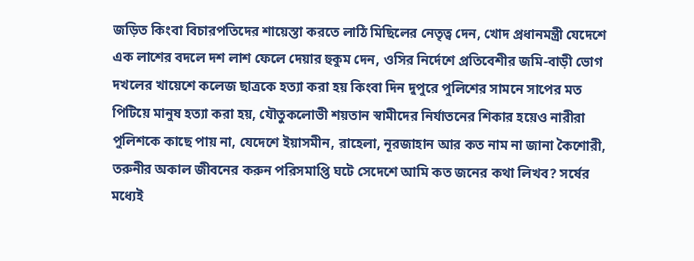জড়িত কিংবা বিচারপতিদের শায়েস্তা করতে লাঠি মিছিলের নেতৃত্ব দেন, খোদ প্রধানমন্ত্রী যেদেশে এক লাশের বদলে দশ লাশ ফেলে দেয়ার হুকুম দেন, ওসির নির্দেশে প্রতিবেশীর জমি-বাড়ী ভোগ দখলের খায়েশে কলেজ ছাত্রকে হত্যা করা হয় কিংবা দিন দুপুরে পুলিশের সামনে সাপের মত পিটিয়ে মানুষ হত্যা করা হয়, যৌতুকলোভী শয়তান স্বামীদের নির্যাতনের শিকার হয়েও নারীরা পুলিশকে কাছে পায় না, যেদেশে ইয়াসমীন, রাহেলা, নূরজাহান আর কত নাম না জানা কৈশোরী, তরুনীর অকাল জীবনের করুন পরিসমাপ্তি ঘটে সেদেশে আমি কত জনের কথা লিখব? সর্ষের মধ্যেই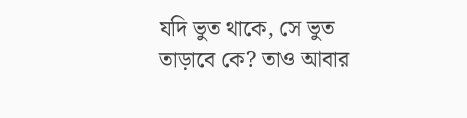যদি ভুত থাকে, সে ভুত তাড়াবে কে? তাও আবার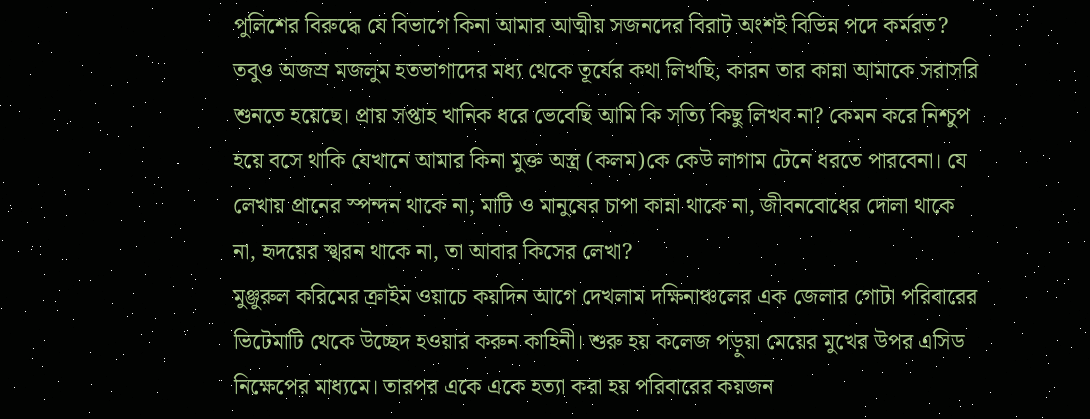পুলিশের বিরুদ্ধে যে বিভাগে কিনা আমার আত্মীয় সজনদের বিরাট অংশই বিভিন্ন পদে কর্মরত? তবুও অজস্র মজলুম হতভাগাদের মধ্য থেকে তূর্যের কথা লিখছি, কারন তার কান্না আমাকে সরাসরি শুনতে হয়েছে। প্রায় সপ্তাহ খানিক ধরে ভেবেছি আমি কি সত্যি কিছু লিখব না? কেমন করে নিশ্চুপ হয়ে বসে থাকি যেখানে আমার কিনা মুক্ত অস্ত্র (কলম)কে কেউ লাগাম টেনে ধরতে পারবেনা। যে লেখায় প্রানের স্পন্দন থাকে না, মাটি ও মানুষের চাপা কান্না থাকে না, জীবনবোধের দোলা থাকে না, হৃদয়ের স্খরন থাকে না, তা আবার কিসের লেখা?
মুঞ্জুরুল করিমের ক্রাইম ওয়াচে কয়দিন আগে দেখলাম দক্ষিনাঞ্চলের এক জেলার গোটা পরিবারের ভিটেমাটি থেকে উচ্ছেদ হওয়ার করুন কাহিনী। শুরু হয় কলেজ পড়ুয়া মেয়ের মুখের উপর এসিড নিক্ষেপের মাধ্যমে। তারপর একে একে হত্যা করা হয় পরিবারের কয়জন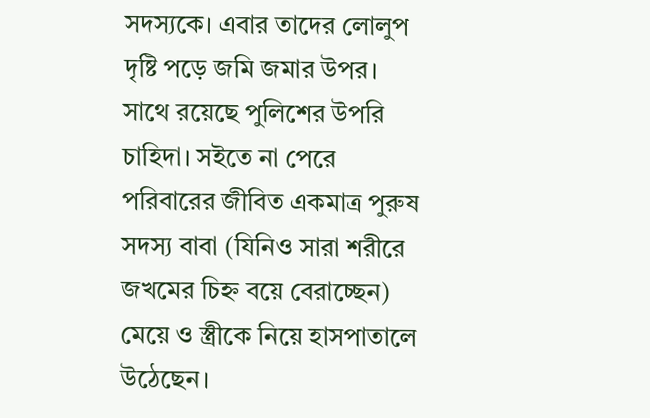সদস্যকে। এবার তাদের লোলুপ দৃষ্টি পড়ে জমি জমার উপর। সাথে রয়েছে পুলিশের উপরি চাহিদা। সইতে না পেরে পরিবারের জীবিত একমাত্র পুরুষ সদস্য বাবা (যিনিও সারা শরীরে জখমের চিহ্ন বয়ে বেরাচ্ছেন) মেয়ে ও স্ত্রীকে নিয়ে হাসপাতালে উঠেছেন।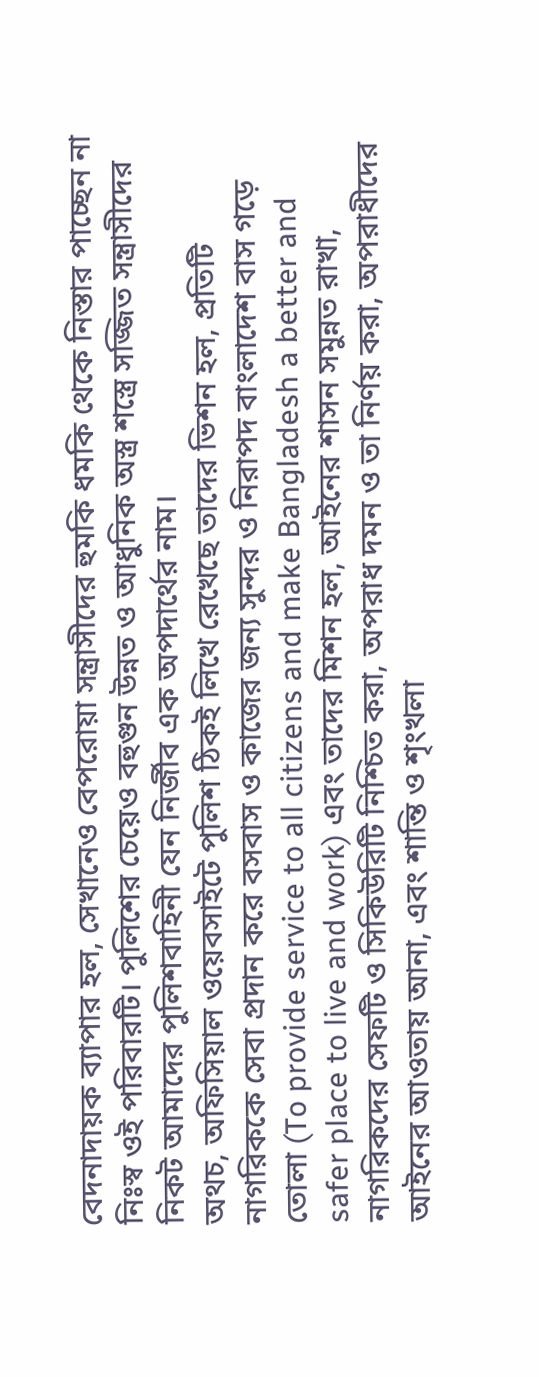বেদনাদায়ক ব্যাপার হল, সেখানেও বেপরোয়া সন্ত্রাসীদের হুমকি ধমকি থেকে নিস্তার পাচ্ছেন না নিঃস্ব ওই পরিবারটি। পুলিশের চেয়েও বহুগুন উন্নত ও আধুনিক অস্ত্র শস্ত্রে সজ্জিত সন্ত্রাসীদের নিকট আমাদের পুলিশবাহিনী যেন নির্জীব এক অপদার্থের নাম।
অথচ, অফিসিয়াল ওয়েবসাইটে পুলিশ ঠিকই লিখে রেখেছে তাদের ভিশন হল, প্রতিটি নাগরিককে সেবা প্রদান করে বসবাস ও কাজের জন্য সুন্দর ও নিরাপদ বাংলাদেশ বাস গড়ে তোলা (To provide service to all citizens and make Bangladesh a better and safer place to live and work) এবং তাদের মিশন হল, আইনের শাসন সমুন্নত রাখা, নাগরিকদের সেফটি ও সিকিউরিটি নিশ্চিত করা, অপরাধ দমন ও তা নির্ণয় করা, অপরাধীদের আইনের আওতায় আনা, এবং শান্তি ও শৃংখলা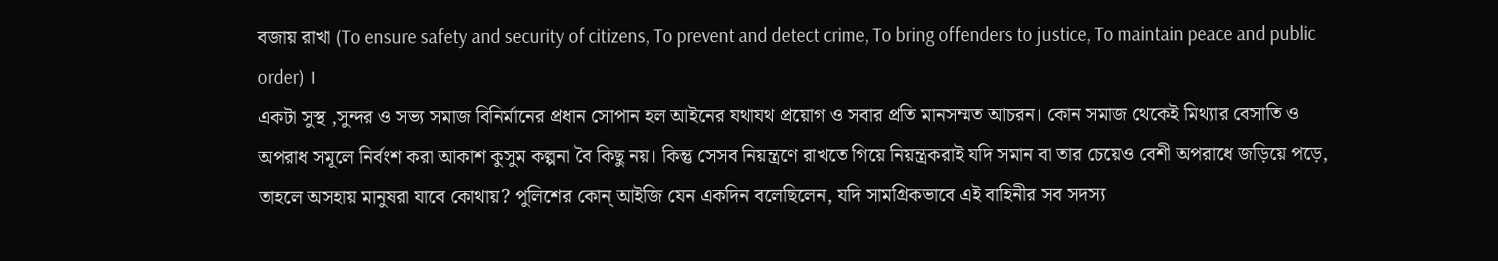বজায় রাখা (To ensure safety and security of citizens, To prevent and detect crime, To bring offenders to justice, To maintain peace and public order) ।
একটা সুস্থ ,সুন্দর ও সভ্য সমাজ বিনির্মানের প্রধান সোপান হল আইনের যথাযথ প্রয়োগ ও সবার প্রতি মানসম্মত আচরন। কোন সমাজ থেকেই মিথ্যার বেসাতি ও অপরাধ সমূলে নির্বংশ করা আকাশ কুসুম কল্পনা বৈ কিছু নয়। কিন্তু সেসব নিয়ন্ত্রণে রাখতে গিয়ে নিয়ন্ত্রকরাই যদি সমান বা তার চেয়েও বেশী অপরাধে জড়িয়ে পড়ে, তাহলে অসহায় মানুষরা যাবে কোথায়? পুলিশের কোন্ আইজি যেন একদিন বলেছিলেন, যদি সামগ্রিকভাবে এই বাহিনীর সব সদস্য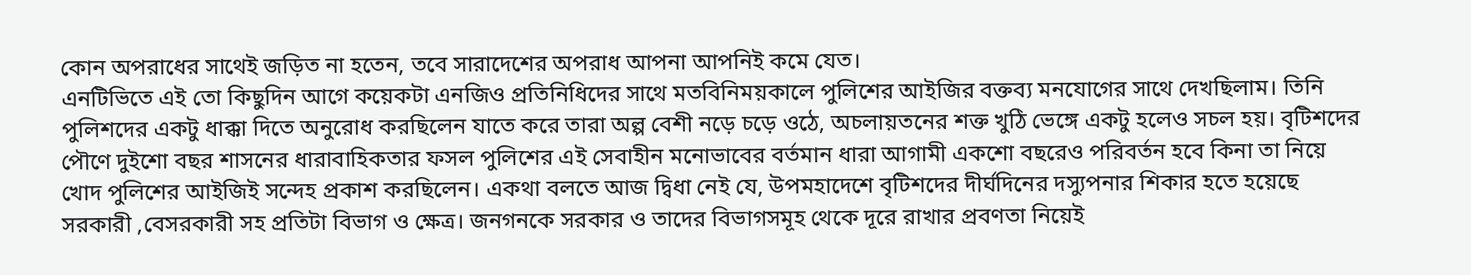কোন অপরাধের সাথেই জড়িত না হতেন, তবে সারাদেশের অপরাধ আপনা আপনিই কমে যেত।
এনটিভিতে এই তো কিছুদিন আগে কয়েকটা এনজিও প্রতিনিধিদের সাথে মতবিনিময়কালে পুলিশের আইজির বক্তব্য মনযোগের সাথে দেখছিলাম। তিনি পুলিশদের একটু ধাক্কা দিতে অনুরোধ করছিলেন যাতে করে তারা অল্প বেশী নড়ে চড়ে ওঠে, অচলায়তনের শক্ত খুঠি ভেঙ্গে একটু হলেও সচল হয়। বৃটিশদের পৌণে দুইশো বছর শাসনের ধারাবাহিকতার ফসল পুলিশের এই সেবাহীন মনোভাবের বর্তমান ধারা আগামী একশো বছরেও পরিবর্তন হবে কিনা তা নিয়ে খোদ পুলিশের আইজিই সন্দেহ প্রকাশ করছিলেন। একথা বলতে আজ দ্বিধা নেই যে, উপমহাদেশে বৃটিশদের দীর্ঘদিনের দস্যুপনার শিকার হতে হয়েছে সরকারী ,বেসরকারী সহ প্রতিটা বিভাগ ও ক্ষেত্র। জনগনকে সরকার ও তাদের বিভাগসমূহ থেকে দূরে রাখার প্রবণতা নিয়েই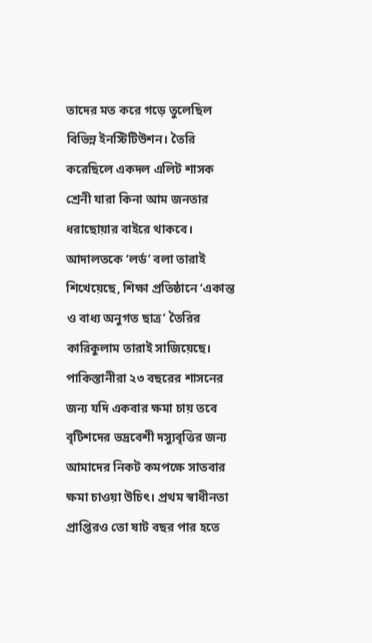তাদের মত করে গড়ে তুলেছিল বিভিন্ন ইনস্টিটিউশন। তৈরি করেছিলে একদল এলিট শাসক শ্রেনী যারা কিনা আম জনতার ধরাছোয়ার বাইরে থাকবে। আদালতকে ‘লর্ড’ বলা তারাই শিখেয়েছে, শিক্ষা প্রতিষ্ঠানে ‘একান্ত ও বাধ্য অনুগত ছাত্র’ তৈরির কারিকুলাম তারাই সাজিয়েছে। পাকিস্তানীরা ২৩ বছরের শাসনের জন্য যদি একবার ক্ষমা চায় তবে বৃটিশদের ভদ্রবেশী দস্যুবৃত্তির জন্য আমাদের নিকট কমপক্ষে সাতবার ক্ষমা চাওয়া উচিৎ। প্রথম স্বাধীনতা প্রাপ্তিরও তো ষাট বছর পার হতে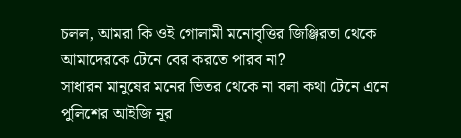চলল, আমরা কি ওই গোলামী মনোবৃত্তির জিঞ্জিরতা থেকে আমাদেরকে টেনে বের করতে পারব না?
সাধারন মানুষের মনের ভিতর থেকে না বলা কথা টেনে এনে পুলিশের আইজি নূর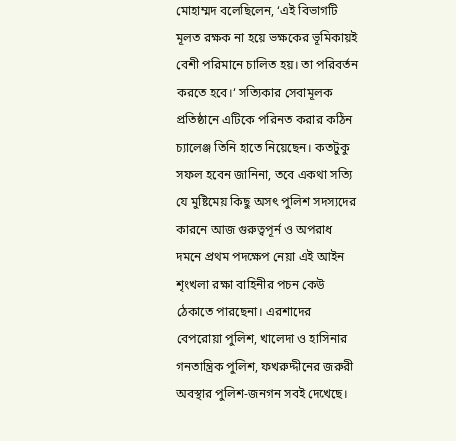মোহাম্মদ বলেছিলেন, ‘এই বিভাগটি মূলত রক্ষক না হয়ে ভক্ষকের ভূমিকায়ই বেশী পরিমানে চালিত হয়। তা পরিবর্তন করতে হবে।‘ সত্যিকার সেবামূলক প্রতিষ্ঠানে এটিকে পরিনত করার কঠিন চ্যালেঞ্জ তিনি হাতে নিয়েছেন। কতটুকু সফল হবেন জানিনা, তবে একথা সত্যি যে মুষ্টিমেয় কিছু অসৎ পুলিশ সদস্যদের কারনে আজ গুরুত্বপূর্ন ও অপরাধ দমনে প্রথম পদক্ষেপ নেয়া এই আইন শৃংখলা রক্ষা বাহিনীর পচন কেউ ঠেকাতে পারছেনা। এরশাদের বেপরোয়া পুলিশ, খালেদা ও হাসিনার গনতান্ত্রিক পুলিশ, ফখরুদ্দীনের জরুরী অবস্থার পুলিশ-জনগন সবই দেখেছে।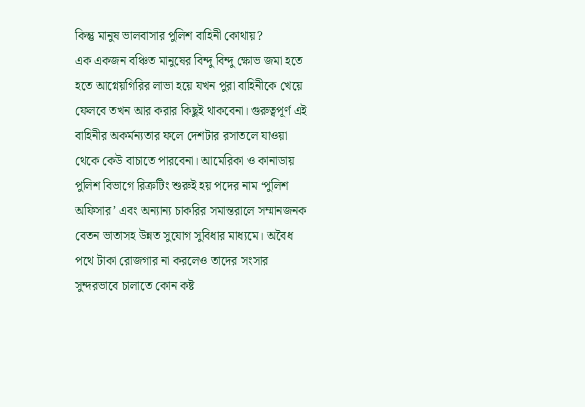কিন্তু মানুষ ভালবাসার পুলিশ বাহিনী কোথায়?
এক একজন বঞ্চিত মানুষের বিন্দু বিন্দু ক্ষোভ জমা হতে হতে আগ্নেয়গিরির লাভা হয়ে যখন পুরা বাহিনীকে খেয়ে ফেলবে তখন আর করার কিছুই থাকবেনা। গুরুত্বপূর্ণ এই বাহিনীর অকর্মন্যতার ফলে দেশটার রসাতলে যাওয়া থেকে কেউ বাচাতে পারবেনা। আমেরিকা ও কানাডায় পুলিশ বিভাগে রিক্রটিং শুরুই হয় পদের নাম ‘পুলিশ অফিসার’ এবং অন্যান্য চাকরির সমান্তরালে সম্মানজনক বেতন ভাতাসহ উন্নত সুযোগ সুবিধার মাধ্যমে। অবৈধ পথে টাকা রোজগার না করলেও তাদের সংসার সুন্দরভাবে চালাতে কোন কষ্ট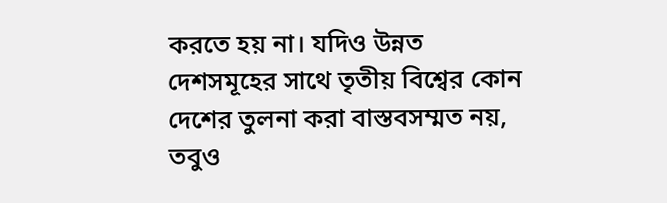করতে হয় না। যদিও উন্নত দেশসমূহের সাথে তৃতীয় বিশ্বের কোন দেশের তুলনা করা বাস্তবসম্মত নয়, তবুও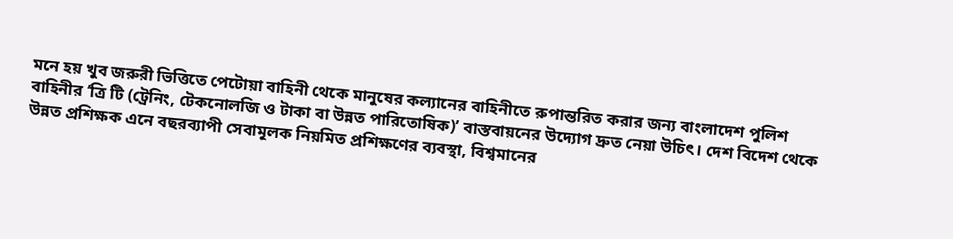মনে হয় খুব জরুরী ভিত্তিতে পেটোয়া বাহিনী থেকে মানুষের কল্যানের বাহিনীতে রুপান্তরিত করার জন্য বাংলাদেশ পুলিশ বাহিনীর ‘ত্রি টি (ট্রেনিং, টেকনোলজি ও টাকা বা উন্নত পারিতোষিক)’ বাস্তবায়নের উদ্যোগ দ্রুত নেয়া উচিৎ। দেশ বিদেশ থেকে উন্নত প্রশিক্ষক এনে বছরব্যাপী সেবামূলক নিয়মিত প্রশিক্ষণের ব্যবস্থা, বিশ্বমানের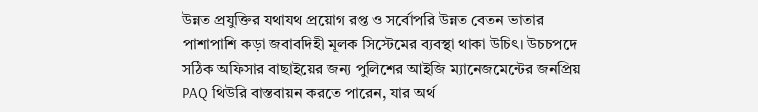উন্নত প্রযুক্তির যথাযথ প্রয়োগ রপ্ত ও সর্বোপরি উন্নত বেতন ভাতার পাশাপাশি কড়া জবাবদিহী মূলক সিস্টেমের ব্যবস্থা থাকা উচিৎ। উচচপদে সঠিক অফিসার বাছাইয়ের জন্য পুলিশের আইজি ম্যানেজমেন্টের জনপ্রিয় PAQ থিউরি বাস্তবায়ন করতে পারেন, যার অর্থ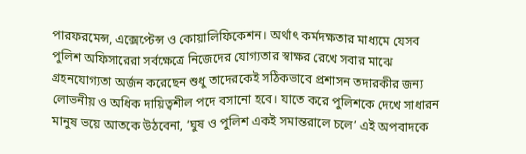পারফরমেন্স, এক্সেপ্টেন্স ও কোয়ালিফিকেশন। অর্থাৎ কর্মদক্ষতার মাধ্যমে যেসব পুলিশ অফিসারেরা সর্বক্ষেত্রে নিজেদের যোগ্যতার স্বাক্ষর রেখে সবার মাঝে গ্রহনযোগ্যতা অর্জন করেছেন শুধু তাদেরকেই সঠিকভাবে প্রশাসন তদারকীর জন্য লোভনীয় ও অধিক দায়িত্বশীল পদে বসানো হবে। যাতে করে পুলিশকে দেখে সাধারন মানুষ ভয়ে আতকে উঠবেনা, ‘ঘুষ ও পুলিশ একই সমান্তরালে চলে’ এই অপবাদকে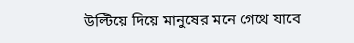উল্টিয়ে দিয়ে মানুষের মনে গেথে যাবে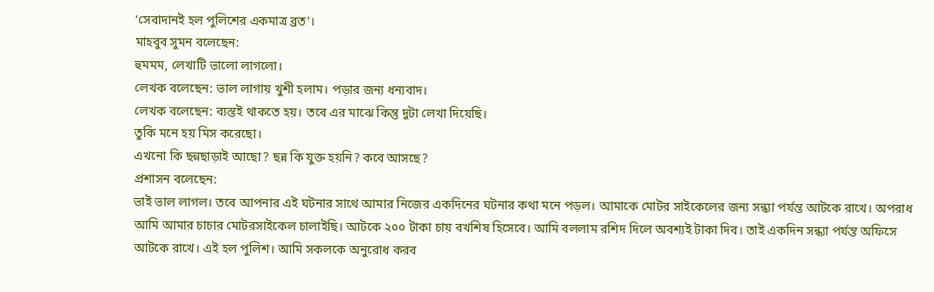‘সেবাদানই হল পুলিশের একমাত্র ব্রত’।
মাহবুব সুমন বলেছেন:
হুমমম, লেখাটি ভালো লাগলো।
লেখক বলেছেন: ভাল লাগায় খুশী হলাম। পড়ার জন্য ধন্যবাদ।
লেখক বলেছেন: ব্যস্তই থাকতে হয়। তবে এর মাঝে কিন্তু দুটা লেখা দিয়েছি।
তুকি মনে হয় মিস করেছো।
এখনো কি ছন্নছাড়াই আছো? ছন্ন কি যুক্ত হয়নি? কবে আসছে?
প্রশাসন বলেছেন:
ভাই ভাল লাগল। তবে আপনার এই ঘটনার সাথে আমার নিজের একদিনের ঘটনার কথা মনে পড়ল। আমাকে মোটর সাইকেলের জন্য সন্ধ্যা পর্যন্ত আটকে রাখে। অপরাধ আমি আমার চাচার মোটরসাইকেল চালাইছি। আটকে ২০০ টাকা চায় বখশিষ হিসেবে। আমি বললাম রশিদ দিলে অবশ্যই টাকা দিব। তাই একদিন সন্ধ্যা পর্যন্ত অফিসে আটকে রাখে। এই হল পুলিশ। আমি সকলকে অনুরোধ করব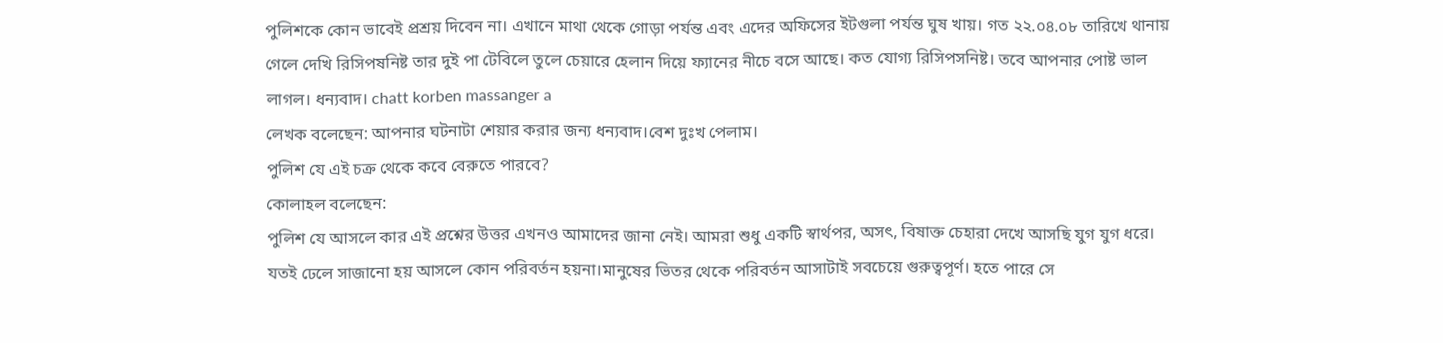পুলিশকে কোন ভাবেই প্রশ্রয় দিবেন না। এখানে মাথা থেকে গোড়া পর্যন্ত এবং এদের অফিসের ইটগুলা পর্যন্ত ঘুষ খায়। গত ২২.০৪.০৮ তারিখে থানায় গেলে দেখি রিসিপষনিষ্ট তার দুই পা টেবিলে তুলে চেয়ারে হেলান দিয়ে ফ্যানের নীচে বসে আছে। কত যোগ্য রিসিপসনিষ্ট। তবে আপনার পোষ্ট ভাল লাগল। ধন্যবাদ। chatt korben massanger a
লেখক বলেছেন: আপনার ঘটনাটা শেয়ার করার জন্য ধন্যবাদ।বেশ দুঃখ পেলাম।
পুলিশ যে এই চক্র থেকে কবে বেরুতে পারবে?
কোলাহল বলেছেন:
পুলিশ যে আসলে কার এই প্রশ্নের উত্তর এখনও আমাদের জানা নেই। আমরা শুধু একটি স্বার্থপর, অসৎ, বিষাক্ত চেহারা দেখে আসছি যুগ যুগ ধরে। যতই ঢেলে সাজানো হয় আসলে কোন পরিবর্তন হয়না।মানুষের ভিতর থেকে পরিবর্তন আসাটাই সবচেয়ে গুরুত্বপূর্ণ। হতে পারে সে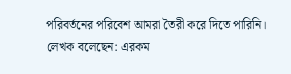পরিবর্তনের পরিবেশ আমরা তৈরী করে দিতে পারিনি।
লেখক বলেছেন: এরকম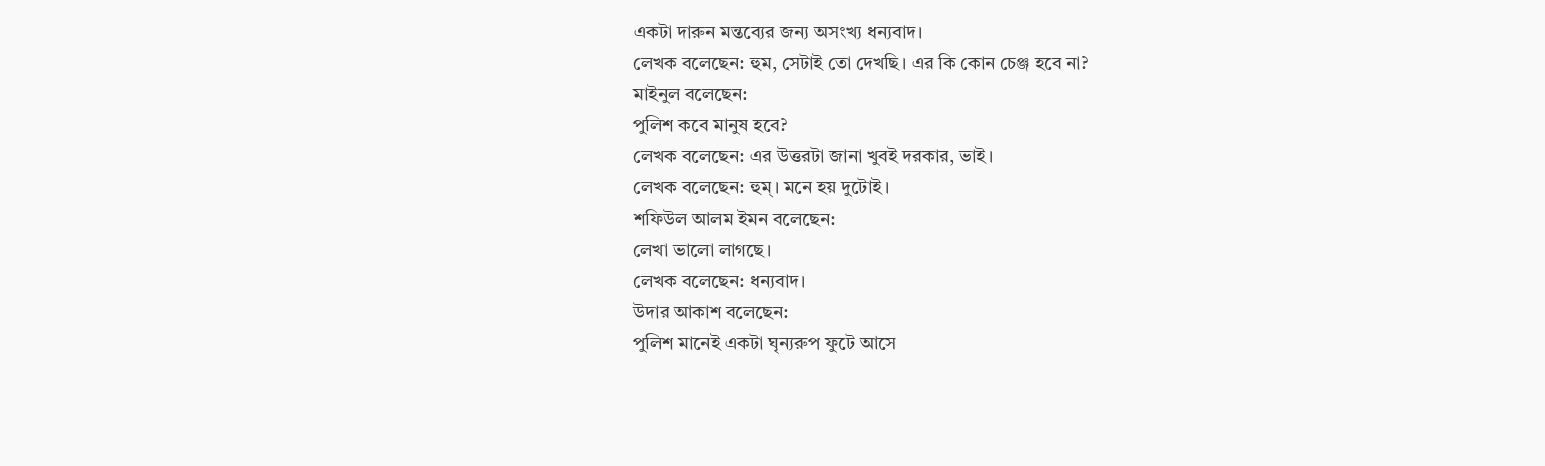একটা দারুন মন্তব্যের জন্য অসংখ্য ধন্যবাদ।
লেখক বলেছেন: হুম, সেটাই তো দেখছি। এর কি কোন চেঞ্জ হবে না?
মাইনুল বলেছেন:
পুলিশ কবে মানুষ হবে?
লেখক বলেছেন: এর উত্তরটা জানা খুবই দরকার, ভাই।
লেখক বলেছেন: হুম্। মনে হয় দুটোই।
শফিউল আলম ইমন বলেছেন:
লেখা ভালো লাগছে।
লেখক বলেছেন: ধন্যবাদ।
উদার আকাশ বলেছেন:
পুলিশ মানেই একটা ঘৃন্যরুপ ফুটে আসে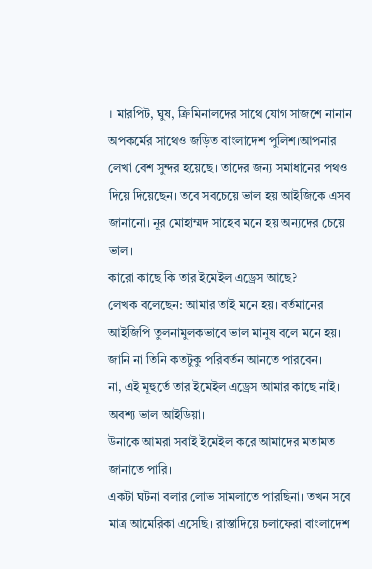। মারপিট, ঘুষ, ক্রিমিনালদের সাথে যোগ সাজশে নানান অপকর্মের সাথেও জড়িত বাংলাদেশ পুলিশ।আপনার লেখা বেশ সুন্দর হয়েছে। তাদের জন্য সমাধানের পথও দিয়ে দিয়েছেন। তবে সবচেয়ে ভাল হয় আইজিকে এসব জানানো। নূর মোহাম্মদ সাহেব মনে হয় অন্যদের চেয়ে ভাল।
কারো কাছে কি তার ইমেইল এড্রেস আছে?
লেখক বলেছেন: আমার তাই মনে হয়। বর্তমানের আইজিপি তুলনামুলকভাবে ভাল মানুষ বলে মনে হয়। জানি না তিনি কতটুকু পরিবর্তন আনতে পারবেন।
না, এই মূহুর্তে তার ইমেইল এড্রেস আমার কাছে নাই। অবশ্য ভাল আইডিয়া।
উনাকে আমরা সবাই ইমেইল করে আমাদের মতামত জানাতে পারি।
একটা ঘটনা বলার লোভ সামলাতে পারছিনা। তখন সবে মাত্র আমেরিকা এসেছি। রাস্তাদিয়ে চলাফেরা বাংলাদেশ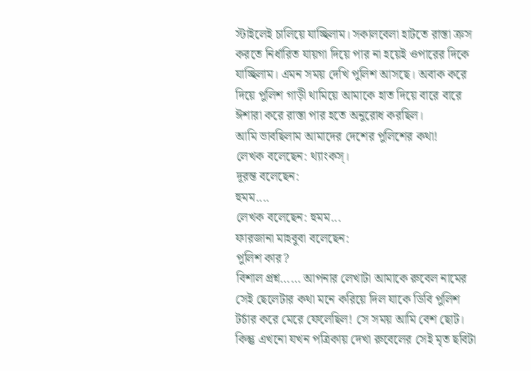স্টাইলেই চালিয়ে যাচ্ছিলাম। সকালবেলা হাটতে রাস্তা ক্রস করতে নির্ধারিত যায়গা দিয়ে পার না হয়েই ওপারের দিকে যাচ্ছিলাম। এমন সময় দেখি পুলিশ আসছে। অবাক করে দিয়ে পুলিশ গাড়ী থামিয়ে আমাকে হাত দিয়ে বারে বারে ঈশারা করে রাস্তা পার হতে অনুরোধ করছিল।
আমি ভাবছিলাম আমাদের দেশের পুলিশের কথা!
লেখক বলেছেন: থ্যাংকস্।
দূরন্ত বলেছেন:
হুমম....
লেখক বলেছেন: হুমম...
ফারজানা মাহবুবা বলেছেন:
পুলিশ কার?
বিশাল প্রশ্ন…… আপনার লেখাটা আমাকে রুবেল নামের সেই ছেলেটার কথা মনে করিয়ে দিল যাকে ডিবি পুলিশ টর্চার করে মেরে ফেলেছিল! সে সময় আমি বেশ ছোট। কিন্তু এখনো যখন পত্রিকায় দেখা রুবেলের সেই মৃত ছবিটা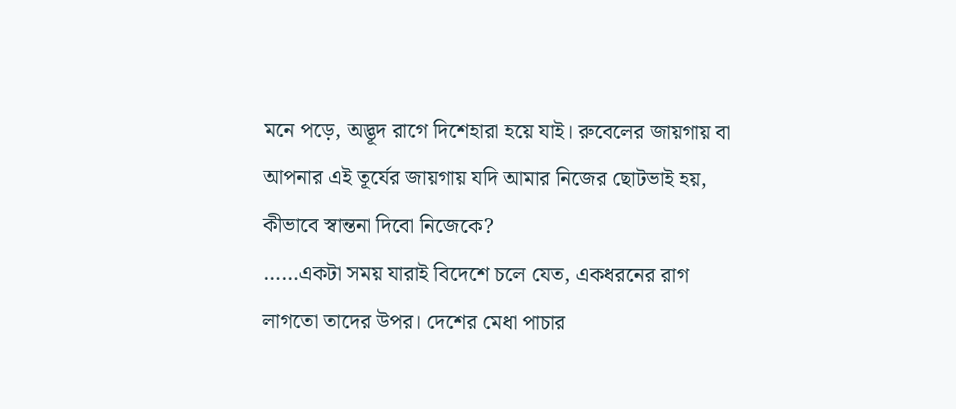মনে পড়ে, অদ্ভূদ রাগে দিশেহারা হয়ে যাই। রুবেলের জায়গায় বা আপনার এই তূর্যের জায়গায় যদি আমার নিজের ছোটভাই হয়, কীভাবে স্বান্তনা দিবো নিজেকে?
……একটা সময় যারাই বিদেশে চলে যেত, একধরনের রাগ লাগতো তাদের উপর। দেশের মেধা পাচার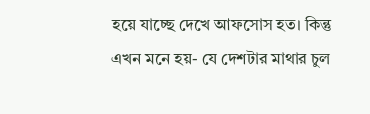হয়ে যাচ্ছে দেখে আফসোস হত। কিন্তু এখন মনে হয়- যে দেশটার মাথার চুল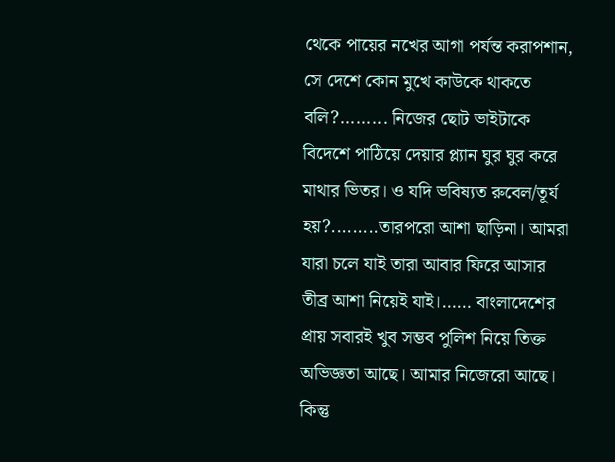থেকে পায়ের নখের আগা পর্যন্ত করাপশান, সে দেশে কোন মুখে কাউকে থাকতে বলি?......... নিজের ছোট ভাইটাকে বিদেশে পাঠিয়ে দেয়ার প্ল্যান ঘুর ঘুর করে মাথার ভিতর। ও যদি ভবিষ্যত রুবেল/তূর্য হয়?.........তারপরো আশা ছাড়িনা। আমরা যারা চলে যাই তারা আবার ফিরে আসার তীব্র আশা নিয়েই যাই।…… বাংলাদেশের প্রায় সবারই খুব সম্ভব পুলিশ নিয়ে তিক্ত অভিজ্ঞতা আছে। আমার নিজেরো আছে। কিন্তু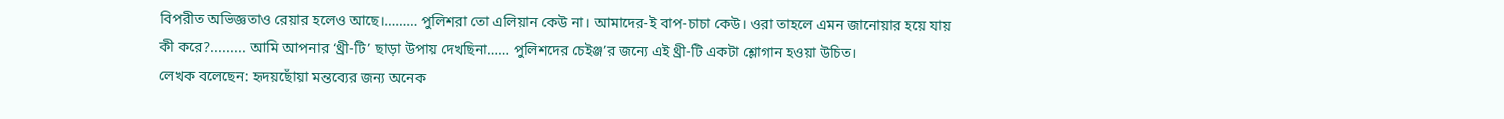বিপরীত অভিজ্ঞতাও রেয়ার হলেও আছে।……… পুলিশরা তো এলিয়ান কেউ না। আমাদের-ই বাপ-চাচা কেউ। ওরা তাহলে এমন জানোয়ার হয়ে যায় কী করে?......... আমি আপনার ‘থ্রী-টি’ ছাড়া উপায় দেখছিনা…… পুলিশদের চেইঞ্জ’র জন্যে এই থ্রী-টি একটা শ্লোগান হওয়া উচিত।
লেখক বলেছেন: হৃদয়ছোঁয়া মন্তব্যের জন্য অনেক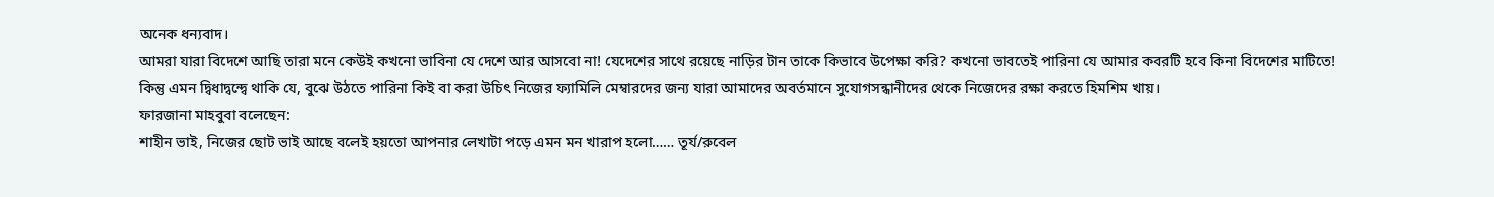অনেক ধন্যবাদ।
আমরা যারা বিদেশে আছি তারা মনে কেউই কখনো ভাবিনা যে দেশে আর আসবো না! যেদেশের সাথে রয়েছে নাড়ির টান তাকে কিভাবে উপেক্ষা করি? কখনো ভাবতেই পারিনা যে আমার কবরটি হবে কিনা বিদেশের মাটিতে!
কিন্তু এমন দ্বিধাদ্বন্দ্বে থাকি যে, বুঝে উঠতে পারিনা কিই বা করা উচিৎ নিজের ফ্যামিলি মেম্বারদের জন্য যারা আমাদের অবর্তমানে সুযোগসন্ধানীদের থেকে নিজেদের রক্ষা করতে হিমশিম খায়।
ফারজানা মাহবুবা বলেছেন:
শাহীন ভাই, নিজের ছোট ভাই আছে বলেই হয়তো আপনার লেখাটা পড়ে এমন মন খারাপ হলো…… তূর্য/রুবেল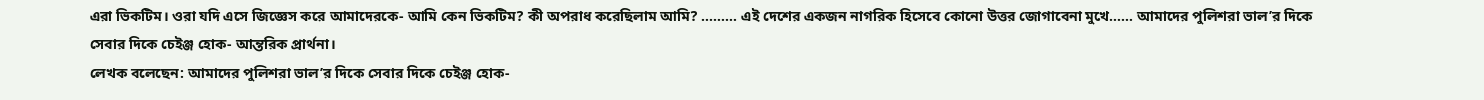এরা ভিকটিম। ওরা যদি এসে জিজ্ঞেস করে আমাদেরকে- আমি কেন ভিকটিম? কী অপরাধ করেছিলাম আমি? ……… এই দেশের একজন নাগরিক হিসেবে কোনো উত্তর জোগাবেনা মুখে…… আমাদের পুলিশরা ভাল’র দিকে সেবার দিকে চেইঞ্জ হোক- আন্তরিক প্রার্থনা।
লেখক বলেছেন: আমাদের পুলিশরা ভাল’র দিকে সেবার দিকে চেইঞ্জ হোক-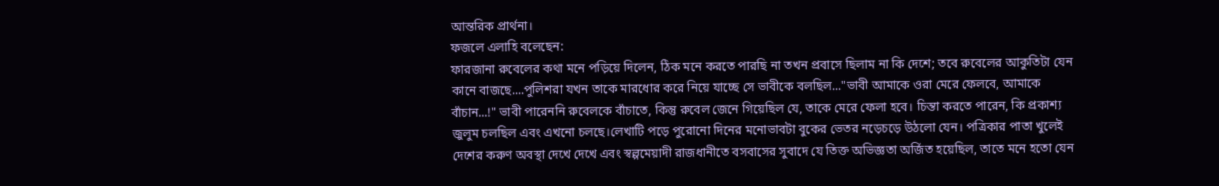আন্তরিক প্রার্থনা।
ফজলে এলাহি বলেছেন:
ফারজানা রুবেলের কথা মনে পড়িয়ে দিলেন, ঠিক মনে করতে পারছি না তখন প্রবাসে ছিলাম না কি দেশে; তবে রুবেলের আকুতিটা যেন কানে বাজছে....পুলিশরা যখন তাকে মারধোর করে নিয়ে যাচ্ছে সে ভাবীকে বলছিল..."ভাবী আমাকে ওরা মেরে ফেলবে, আমাকে বাঁচান...!" ভাবী পারেননি রুবেলকে বাঁচাতে, কিন্তু রুবেল জেনে গিয়েছিল যে, তাকে মেরে ফেলা হবে। চিন্তা করতে পারেন, কি প্রকাশ্য জুলুম চলছিল এবং এখনো চলছে।লেখাটি পড়ে পুরোনো দিনের মনোভাবটা বুকের ভেতর নড়েচড়ে উঠলো যেন। পত্রিকার পাতা খুলেই দেশের করুণ অবস্থা দেখে দেখে এবং স্বল্পমেয়াদী রাজধানীতে বসবাসের সুবাদে যে তিক্ত অভিজ্ঞতা অর্জিত হয়েছিল, তাতে মনে হতো যেন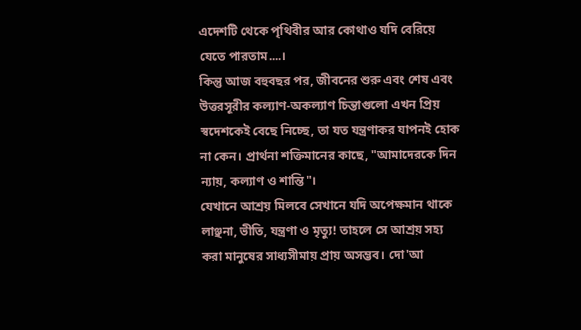এদেশটি থেকে পৃথিবীর আর কোথাও যদি বেরিয়ে যেতে পারতাম....।
কিন্তু আজ বহুবছর পর, জীবনের শুরু এবং শেষ এবং উত্তরসূরীর কল্যাণ-অকল্যাণ চিন্তাগুলো এখন প্রিয় স্বদেশকেই বেছে নিচ্ছে, তা যত যন্ত্রণাকর যাপনই হোক না কেন। প্রার্থনা শক্তিমানের কাছে, "আমাদেরকে দিন ন্যায়, কল্যাণ ও শান্তি"।
যেখানে আশ্রয় মিলবে সেখানে যদি অপেক্ষমান থাকে লাঞ্ছনা, ভীতি, যন্ত্রণা ও মৃত্যু! তাহলে সে আশ্রয় সহ্য করা মানুষের সাধ্যসীমায় প্রায় অসম্ভব। দো'আ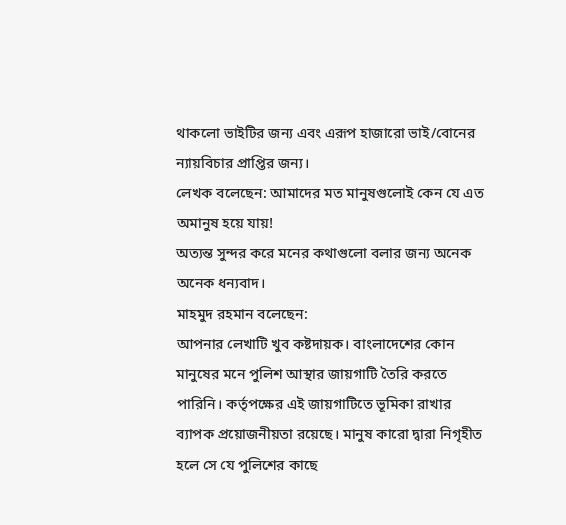থাকলো ভাইটির জন্য এবং এরূপ হাজারো ভাই/বোনের ন্যায়বিচার প্রাপ্তির জন্য।
লেখক বলেছেন: আমাদের মত মানুষগুলোই কেন যে এত অমানুষ হয়ে যায়!
অত্যন্ত সুন্দর করে মনের কথাগুলো বলার জন্য অনেক অনেক ধন্যবাদ।
মাহমুদ রহমান বলেছেন:
আপনার লেখাটি খুব কষ্টদায়ক। বাংলাদেশের কোন মানুষের মনে পুলিশ আস্থার জায়গাটি তৈরি করতে পারিনি। কর্তৃপক্ষের এই জায়গাটিতে ভূমিকা রাখার ব্যাপক প্রয়োজনীয়তা রয়েছে। মানুষ কারো দ্বারা নিগৃহীত হলে সে যে পুলিশের কাছে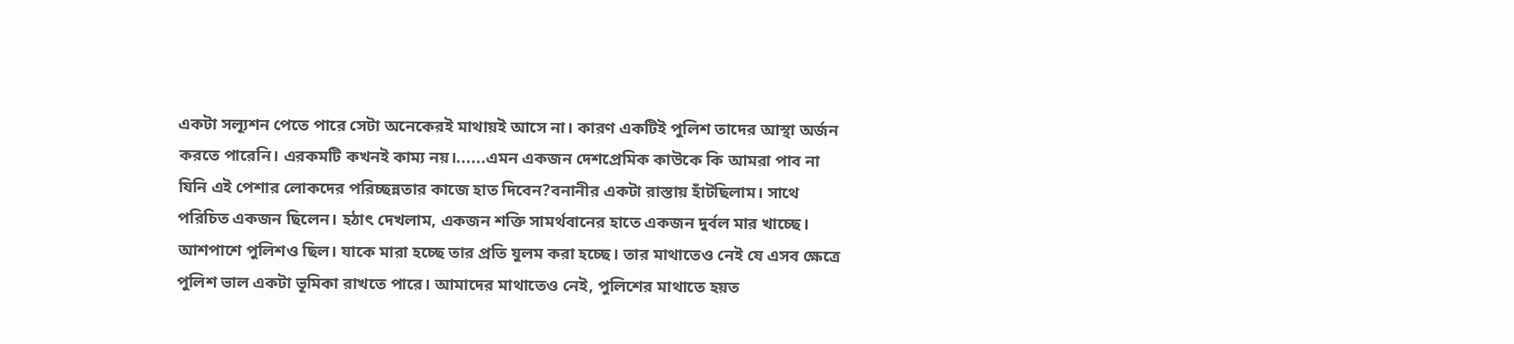একটা সল্যূশন পেতে পারে সেটা অনেকেরই মাথায়ই আসে না। কারণ একটিই পুলিশ তাদের আস্থা অর্জন করতে পারেনি। এরকমটি কখনই কাম্য নয়।......এমন একজন দেশপ্রেমিক কাউকে কি আমরা পাব না যিনি এই পেশার লোকদের পরিচ্ছন্নতার কাজে হাত দিবেন?বনানীর একটা রাস্তায় হাঁটছিলাম। সাথে পরিচিত একজন ছিলেন। হঠাৎ দেখলাম, একজন শক্তি সামর্থবানের হাতে একজন দুর্বল মার খাচ্ছে। আশপাশে পুলিশও ছিল। যাকে মারা হচ্ছে তার প্রতি যুলম করা হচ্ছে। তার মাথাতেও নেই যে এসব ক্ষেত্রে পুলিশ ভাল একটা ভূমিকা রাখতে পারে। আমাদের মাথাতেও নেই, পুলিশের মাথাতে হয়ত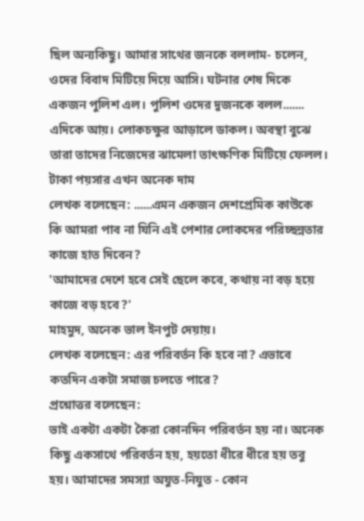ছিল অন্যকিছু। আমার সাথের জনকে বললাম- চলেন, ওদের বিবাদ মিটিয়ে দিয়ে আসি। ঘটনার শেষ দিকে একজন পুলিশ এল। পুলিশ ওদের দুজনকে বলল....... এদিকে আয়। লোকচক্ষুর আড়ালে ডাকল। অবস্থা বুঝে তারা তাদের নিজেদের ঝামেলা তাৎক্ষণিক মিটিয়ে ফেলল।
টাকা পয়সার এখন অনেক দাম
লেখক বলেছেন: ......এমন একজন দেশপ্রেমিক কাউকে কি আমরা পাব না যিনি এই পেশার লোকদের পরিচ্ছন্নতার কাজে হাত দিবেন?
'আমাদের দেশে হবে সেই ছেলে কবে, কথায় না বড় হয়ে কাজে বড় হবে?'
মাহমুদ, অনেক ভাল ইনপুট দেয়ায়।
লেখক বলেছেন: এর পরিবর্তন কি হবে না? এভাবে কতদিন একটা সমাজ চলতে পারে?
প্রশ্নোত্তর বলেছেন:
ভাই একটা একটা কৈরা কোনদিন পরিবর্তন হয় না। অনেক কিছু একসাথে পরিবর্তন হয়, হয়তো ধীরে ধীরে হয় তবু হয়। আমাদের সমস্যা অযুত-নিযুত - কোন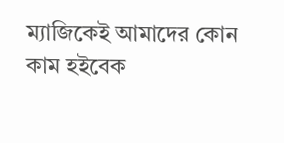ম্যাজিকেই আমাদের কোন কাম হইবেক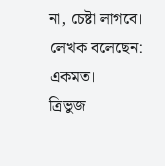না, চেষ্টা লাগবে।
লেখক বলেছেন: একমত।
ত্রিভুজ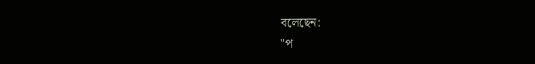বলেছেন:
"প